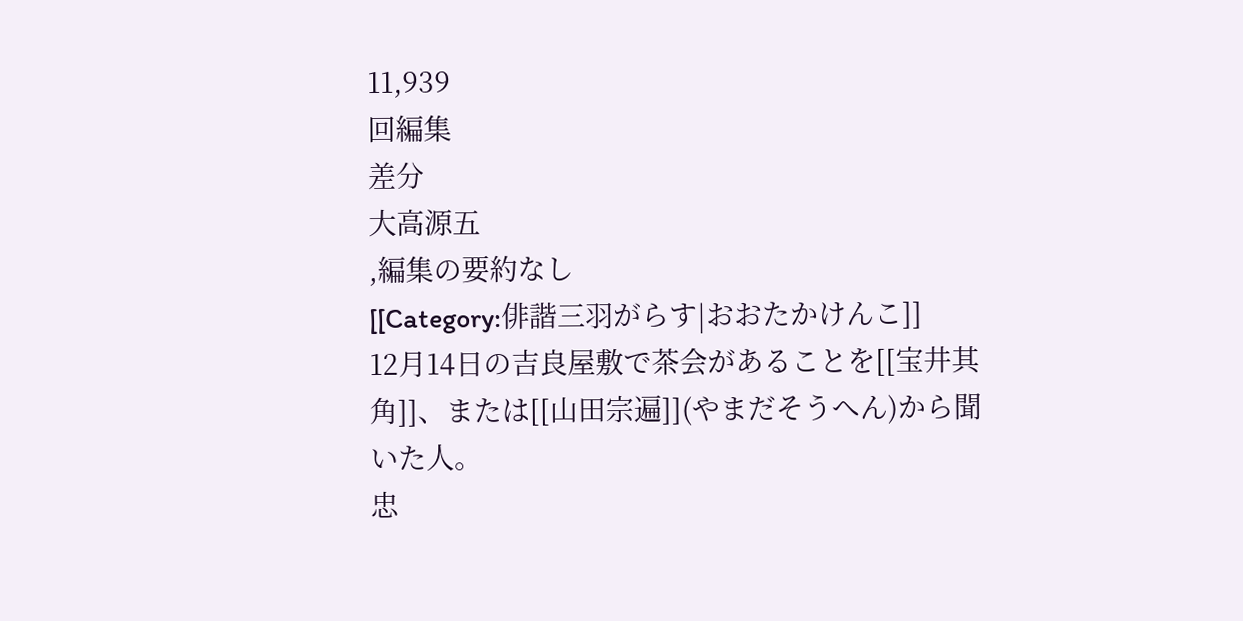11,939
回編集
差分
大高源五
,編集の要約なし
[[Category:俳諧三羽がらす|おおたかけんこ]]
12月14日の吉良屋敷で茶会があることを[[宝井其角]]、または[[山田宗遍]](やまだそうへん)から聞いた人。
忠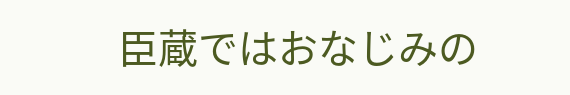臣蔵ではおなじみの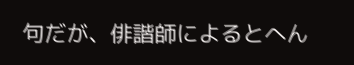句だが、俳諧師によるとへん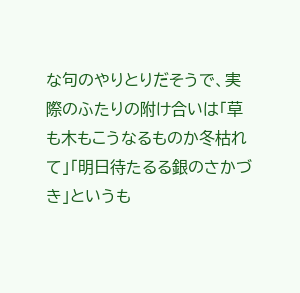な句のやりとりだそうで、実際のふたりの附け合いは「草も木もこうなるものか冬枯れて」「明日待たるる銀のさかづき」というも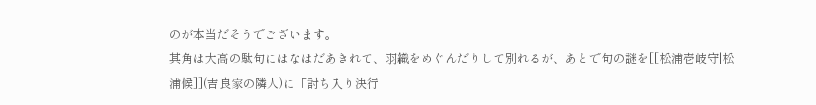のが本当だそうでございます。
其角は大高の駄句にはなはだあきれて、羽織をめぐんだりして別れるが、あとで句の謎を[[松浦壱岐守|松浦候]](吉良家の隣人)に「討ち入り決行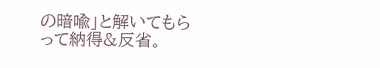の暗喩」と解いてもらって納得&反省。